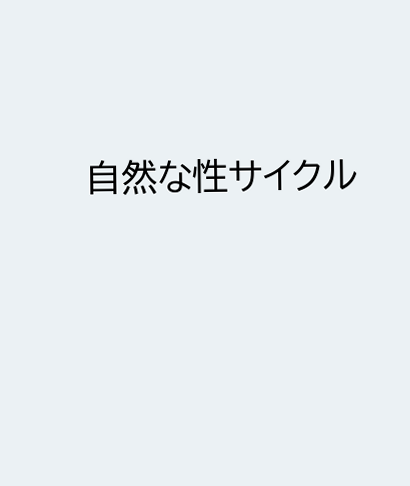自然な性サイクル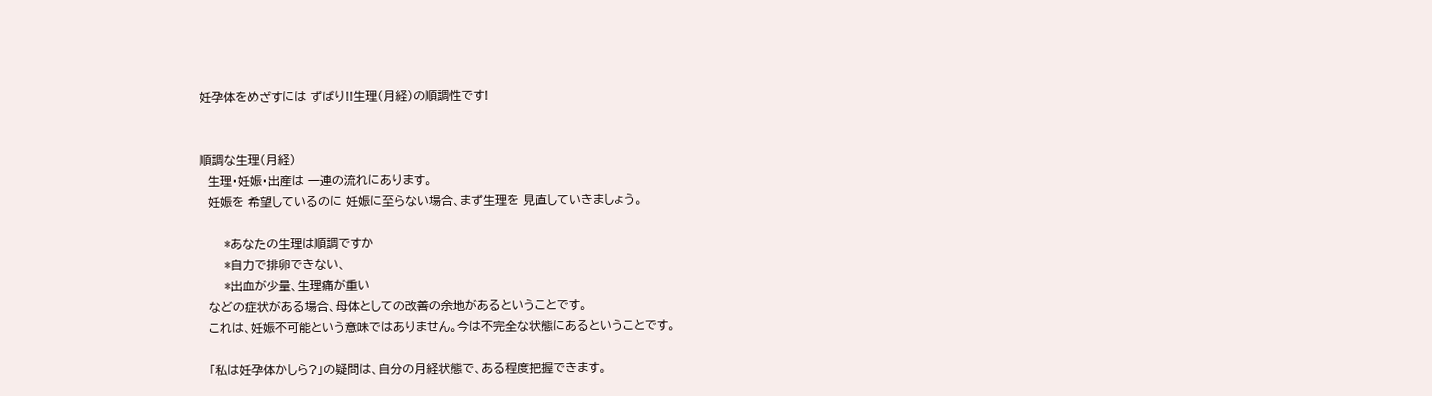妊孕体をめざすには ずばり!!生理(月経)の順調性です!


順調な生理(月経)
  生理・妊娠・出産は 一連の流れにあります。
  妊娠を 希望しているのに 妊娠に至らない場合、まず生理を 見直していきましょう。

      *あなたの生理は順調ですか
      *自力で排卵できない、
      *出血が少量、生理痛が重い
  などの症状がある場合、母体としての改善の余地があるということです。
  これは、妊娠不可能という意味ではありません。今は不完全な状態にあるということです。

  「私は妊孕体かしら?」の疑問は、自分の月経状態で、ある程度把握できます。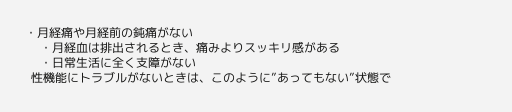・月経痛や月経前の鈍痛がない
     ・月経血は排出されるとき、痛みよりスッキリ感がある
     ・日常生活に全く支障がない
  性機能にトラブルがないときは、このように”あってもない”状態で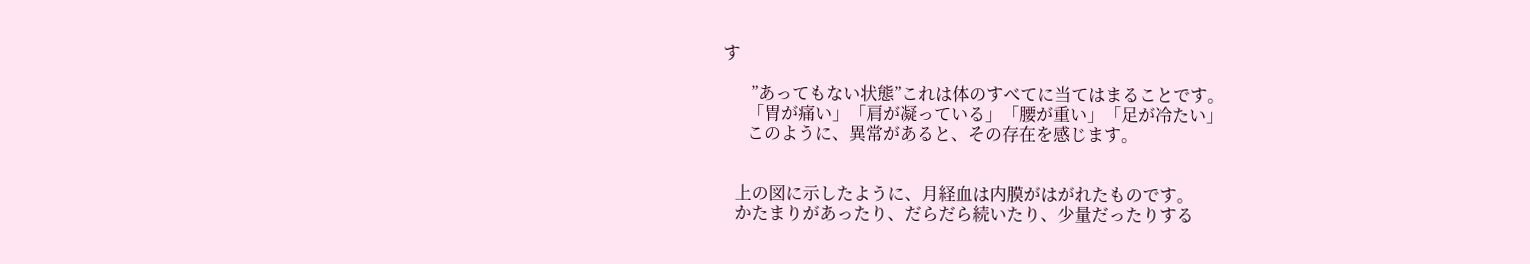す

       ”あってもない状態”これは体のすべてに当てはまることです。
      「胃が痛い」「肩が凝っている」「腰が重い」「足が冷たい」
      このように、異常があると、その存在を感じます。


   上の図に示したように、月経血は内膜がはがれたものです。
   かたまりがあったり、だらだら続いたり、少量だったりする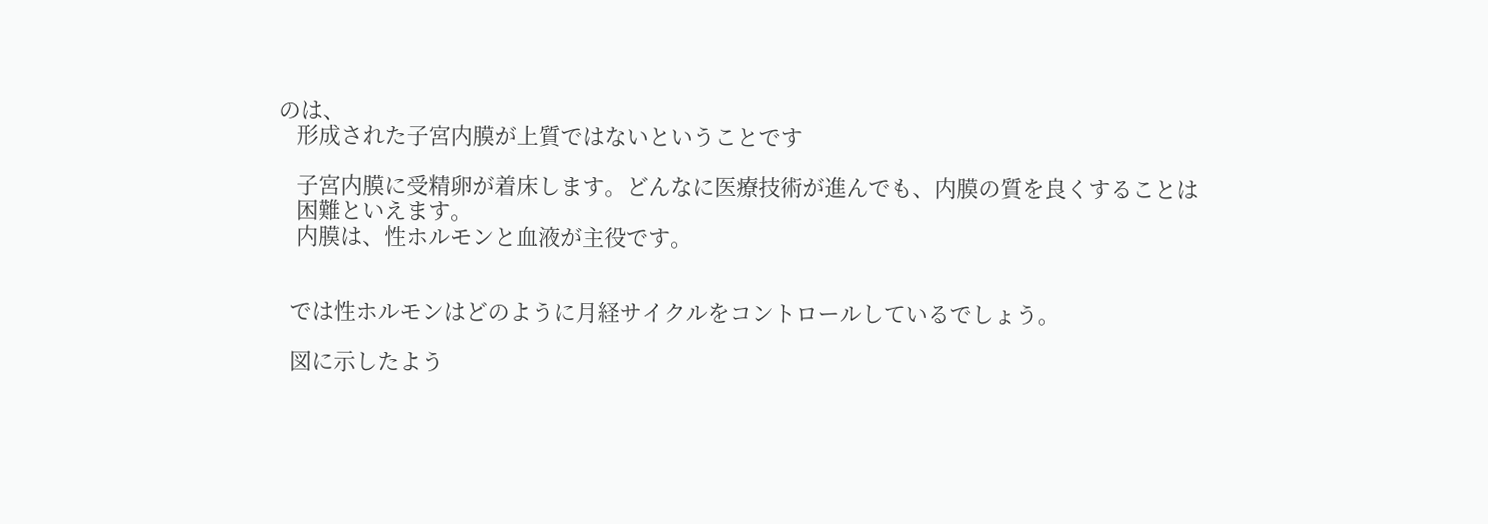のは、
   形成された子宮内膜が上質ではないということです

   子宮内膜に受精卵が着床します。どんなに医療技術が進んでも、内膜の質を良くすることは
   困難といえます。
   内膜は、性ホルモンと血液が主役です。


  では性ホルモンはどのように月経サイクルをコントロールしているでしょう。

  図に示したよう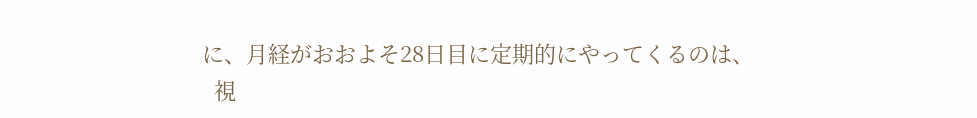に、月経がおおよそ28日目に定期的にやってくるのは、
  視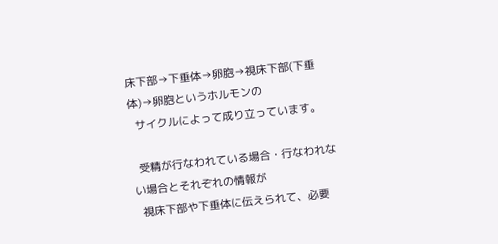床下部→下垂体→卵胞→視床下部(下垂体)→卵胞というホルモンの
  サイクルによって成り立っています。

  受精が行なわれている場合・行なわれない場合とそれぞれの情報が
  視床下部や下垂体に伝えられて、必要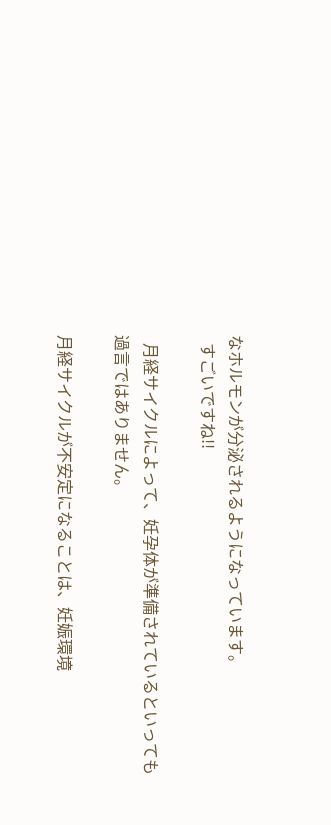なホルモンが分泌されるようになっています。
  すごいですね!!

  月経サイクルによって、妊孕体が準備されているといっても過言ではありません。

月経サイクルが不安定になることは、妊娠環境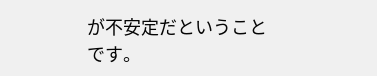が不安定だということです。